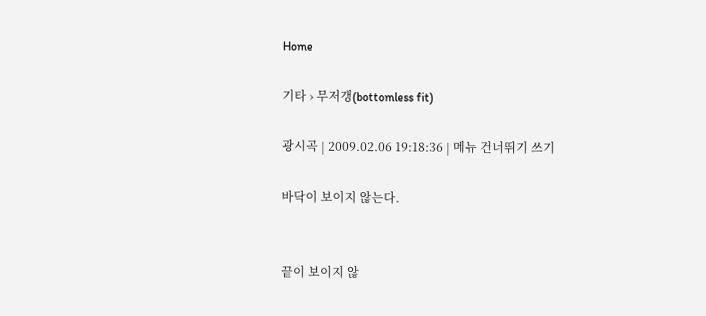Home

기타 › 무저갱(bottomless fit)

광시곡 | 2009.02.06 19:18:36 | 메뉴 건너뛰기 쓰기

바닥이 보이지 않는다.


끝이 보이지 않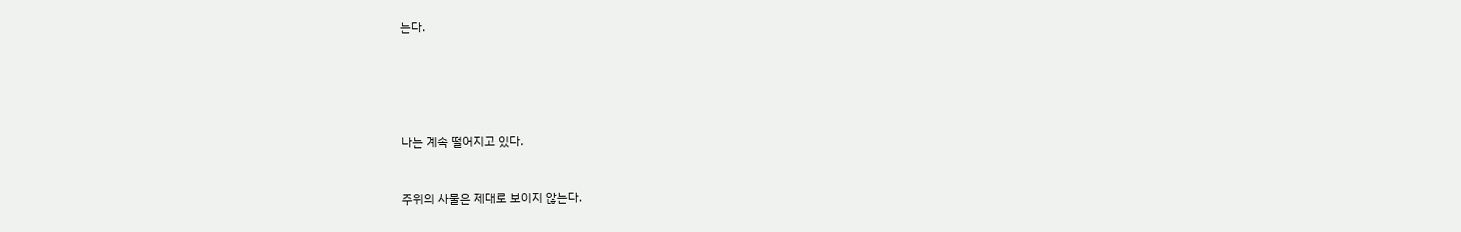는다.





나는 계속 떨어지고 있다.


주위의 사물은 제대로 보이지 않는다.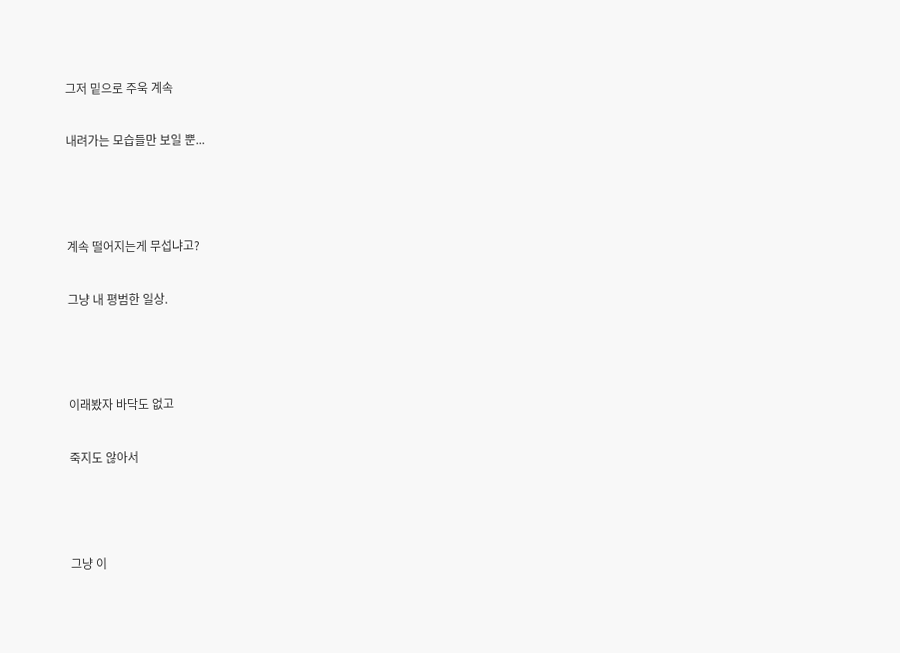그저 밑으로 주욱 계속


내려가는 모습들만 보일 뿐...





계속 떨어지는게 무섭냐고?


그냥 내 평범한 일상.





이래봤자 바닥도 없고


죽지도 않아서





그냥 이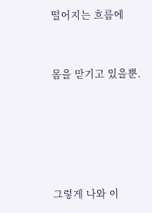떨어지는 흐름에


몸을 맏기고 있을뿐.





그렇게 나와 이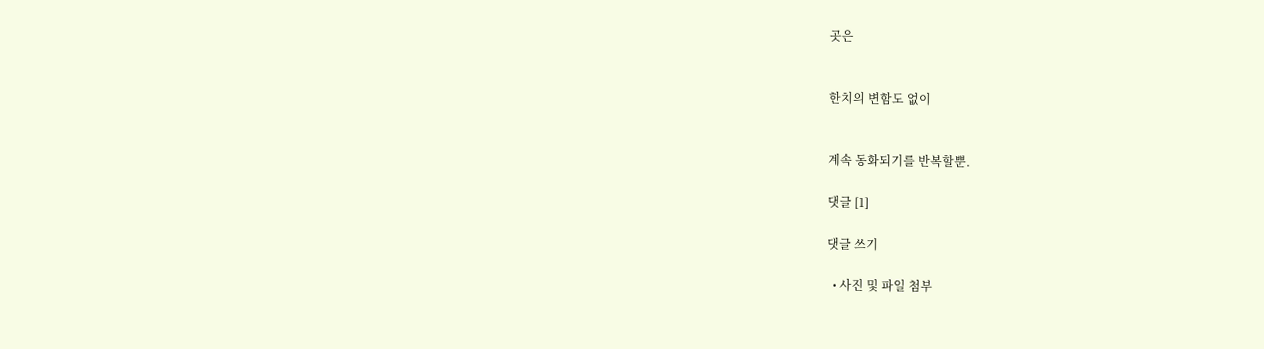곳은


한치의 변함도 없이


계속 동화되기를 반복할뿐.

댓글 [1]

댓글 쓰기

  • 사진 및 파일 첨부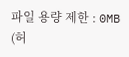파일 용량 제한 : 0MB (허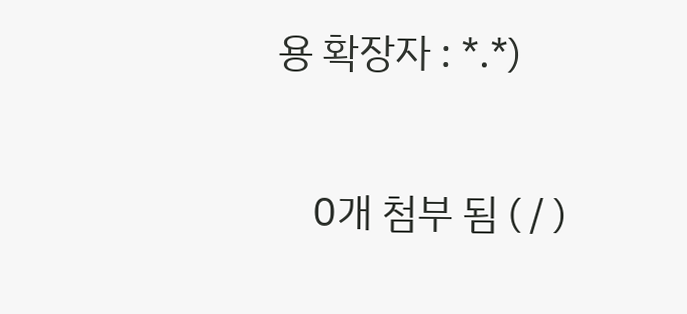용 확장자 : *.*)

    0개 첨부 됨 ( / )